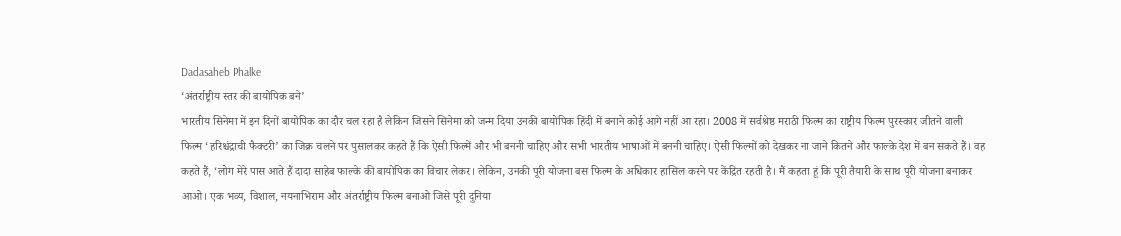Dadasaheb Phalke
‘अंतर्राष्ट्रीय स्तर की बायोपिक बने’
भारतीय सिनेमा में इन दिनों बायोपिक का दौर चल रहा है लेकिन जिसने सिनेमा को जन्म दिया उनकी बायोपिक हिंदी में बनाने कोई आगे नहीं आ रहा। 2008 में सर्वश्रेष्ठ मराठी फिल्म का राष्ट्रीय फिल्म पुरस्कार जीतने वाली फिल्म ‘हरिश्चंद्राची फैक्टरी’ का जिक्र चलने पर पुसालकर कहते हैं कि ऐसी फिल्में और भी बननी चाहिए और सभी भारतीय भाषाओं में बननी चाहिए। ऐसी फिल्मों को देखकर ना जाने कितने और फाल्के देश में बन सकते हैं। वह कहते हैं, ‘लोग मेरे पास आते हैं दादा साहेब फाल्के की बायोपिक का विचार लेकर। लेकिन, उनकी पूरी योजना बस फिल्म के अधिकार हासिल करने पर केंद्रित रहती है। मैं कहता हूं कि पूरी तैयारी के साथ पूरी योजना बनाकर आओ। एक भव्य, विशाल, नयनाभिराम और अंतर्राष्ट्रीय फिल्म बनाओ जिसे पूरी दुनिया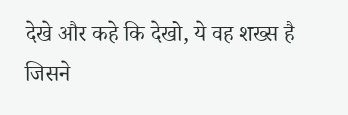देखे और कहे कि देखो, ये वह शख्स है जिसने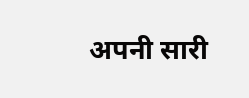अपनी सारी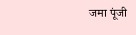जमा पूंजी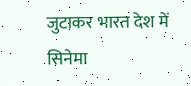जुटाकर भारत देश में सिनेमा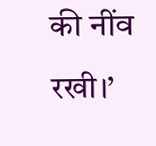की नींव रखी।’